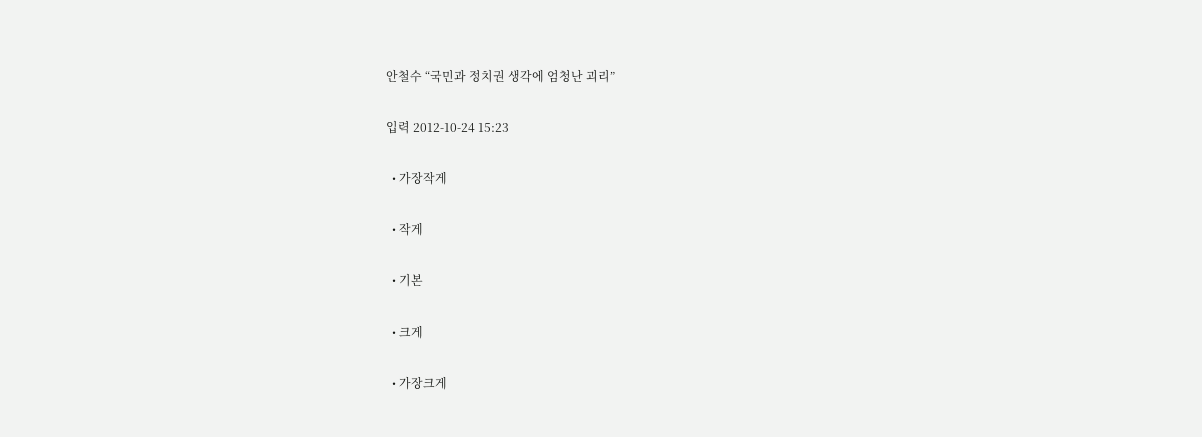안철수 “국민과 정치권 생각에 엄청난 괴리”

입력 2012-10-24 15:23

  • 가장작게

  • 작게

  • 기본

  • 크게

  • 가장크게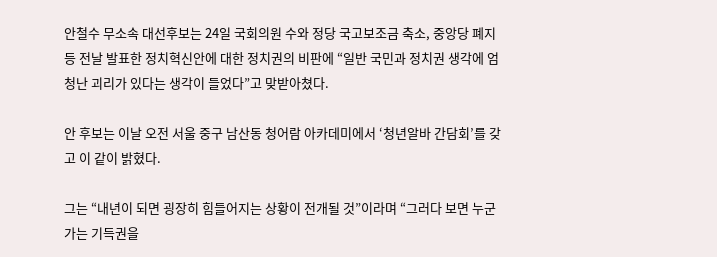안철수 무소속 대선후보는 24일 국회의원 수와 정당 국고보조금 축소, 중앙당 폐지 등 전날 발표한 정치혁신안에 대한 정치권의 비판에 “일반 국민과 정치권 생각에 엄청난 괴리가 있다는 생각이 들었다”고 맞받아쳤다.

안 후보는 이날 오전 서울 중구 남산동 청어람 아카데미에서 ‘청년알바 간담회’를 갖고 이 같이 밝혔다.

그는 “내년이 되면 굉장히 힘들어지는 상황이 전개될 것”이라며 “그러다 보면 누군가는 기득권을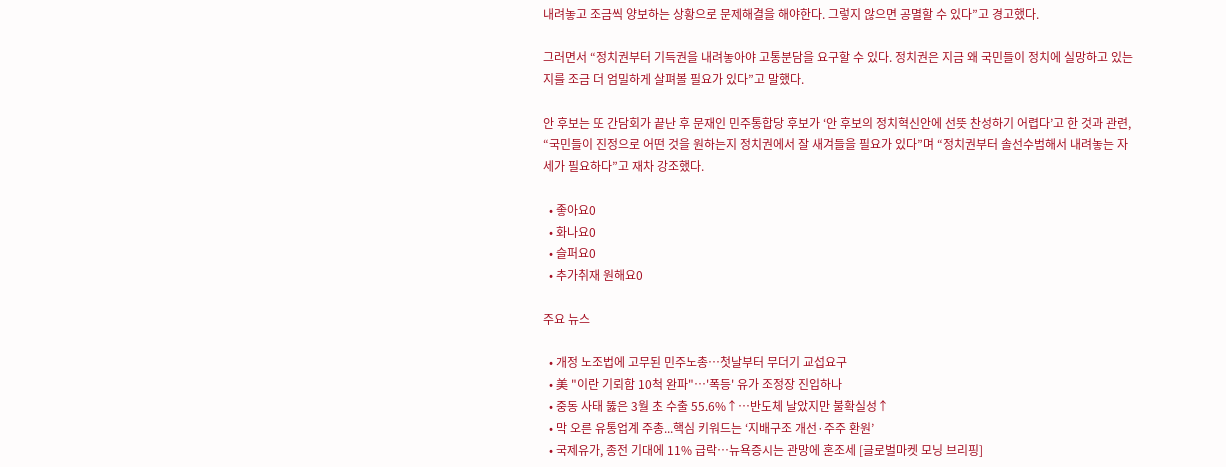내려놓고 조금씩 양보하는 상황으로 문제해결을 해야한다. 그렇지 않으면 공멸할 수 있다”고 경고했다.

그러면서 “정치권부터 기득권을 내려놓아야 고통분담을 요구할 수 있다. 정치권은 지금 왜 국민들이 정치에 실망하고 있는지를 조금 더 엄밀하게 살펴볼 필요가 있다”고 말했다.

안 후보는 또 간담회가 끝난 후 문재인 민주통합당 후보가 ‘안 후보의 정치혁신안에 선뜻 찬성하기 어렵다’고 한 것과 관련, “국민들이 진정으로 어떤 것을 원하는지 정치권에서 잘 새겨들을 필요가 있다”며 “정치권부터 솔선수범해서 내려놓는 자세가 필요하다”고 재차 강조했다.

  • 좋아요0
  • 화나요0
  • 슬퍼요0
  • 추가취재 원해요0

주요 뉴스

  • 개정 노조법에 고무된 민주노총⋯첫날부터 무더기 교섭요구
  • 美 "이란 기뢰함 10척 완파"…'폭등' 유가 조정장 진입하나
  • 중동 사태 뚫은 3월 초 수출 55.6%↑⋯반도체 날았지만 불확실성↑
  • 막 오른 유통업계 주총...핵심 키워드는 ‘지배구조 개선·주주 환원’
  • 국제유가, 종전 기대에 11% 급락…뉴욕증시는 관망에 혼조세 [글로벌마켓 모닝 브리핑]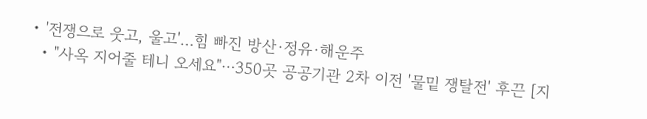• '전쟁으로 웃고, 울고'…힘 빠진 방산·정유·해운주
  • "사옥 지어줄 테니 오세요"⋯350곳 공공기관 2차 이전 '물밑 쟁탈전' 후끈 [지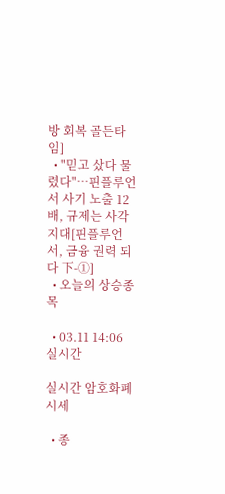방 회복 골든타임]
  • "믿고 샀다 물렸다"…핀플루언서 사기 노출 12배, 규제는 사각지대[핀플루언서, 금융 권력 되다 下-①]
  • 오늘의 상승종목

  • 03.11 14:06 실시간

실시간 암호화폐 시세

  • 종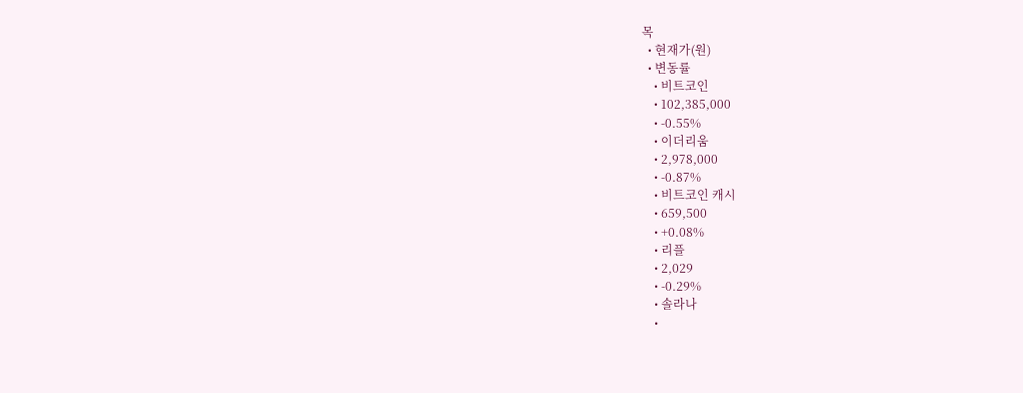목
  • 현재가(원)
  • 변동률
    • 비트코인
    • 102,385,000
    • -0.55%
    • 이더리움
    • 2,978,000
    • -0.87%
    • 비트코인 캐시
    • 659,500
    • +0.08%
    • 리플
    • 2,029
    • -0.29%
    • 솔라나
    •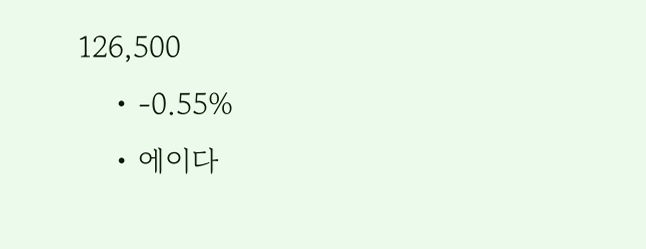126,500
    • -0.55%
    • 에이다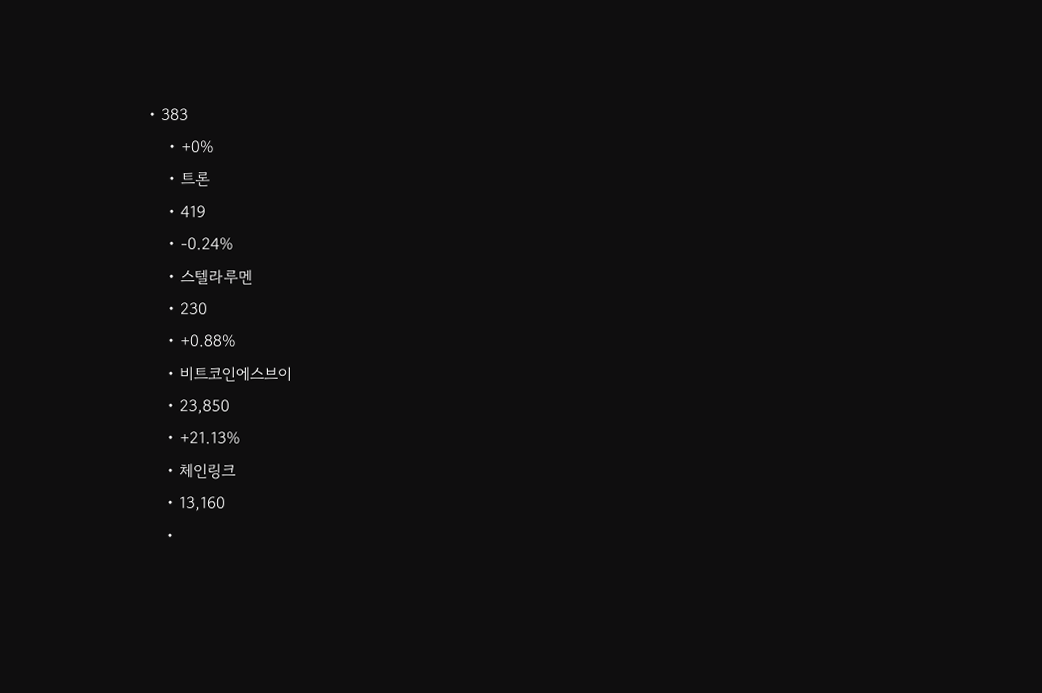• 383
    • +0%
    • 트론
    • 419
    • -0.24%
    • 스텔라루멘
    • 230
    • +0.88%
    • 비트코인에스브이
    • 23,850
    • +21.13%
    • 체인링크
    • 13,160
    •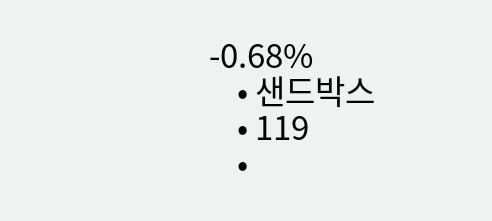-0.68%
    • 샌드박스
    • 119
    •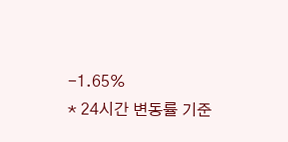-1.65%
* 24시간 변동률 기준